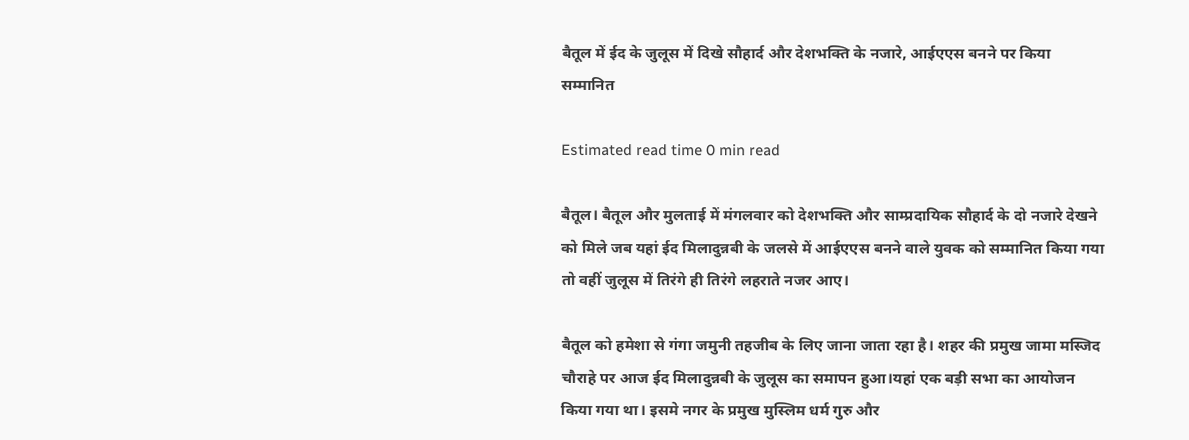बैतूल में ईद के जुलूस में दिखे सौहार्द और देशभक्ति के नजारे, आईएएस बनने पर किया सम्मानित

Estimated read time 0 min read

बैतूल। बैतूल और मुलताई में मंगलवार को देशभक्ति और साम्प्रदायिक सौहार्द के दो नजारे देखने को मिले जब यहां ईद मिलादुन्नबी के जलसे में आईएएस बनने वाले युवक को सम्मानित किया गया तो वहीं जुलूस में तिरंगे ही तिरंगे लहराते नजर आए।

बैतूल को हमेशा से गंगा जमुनी तहजीब के लिए जाना जाता रहा है। शहर की प्रमुख जामा मस्जिद चौराहे पर आज ईद मिलादुन्नबी के जुलूस का समापन हुआ।यहां एक बड़ी सभा का आयोजन किया गया था। इसमे नगर के प्रमुख मुस्लिम धर्म गुरु और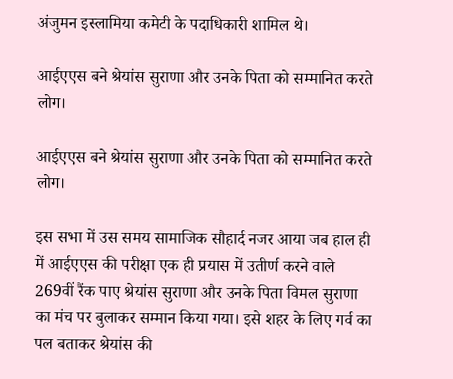अंजुमन इस्लामिया कमेटी के पदाधिकारी शामिल थे।

आईएएस बने श्रेयांस सुराणा और उनके पिता को सम्मानित करते लोग।

आईएएस बने श्रेयांस सुराणा और उनके पिता को सम्मानित करते लोग।

इस सभा में उस समय सामाजिक सौहार्द नजर आया जब हाल ही में आईएएस की परीक्षा एक ही प्रयास में उतीर्ण करने वाले 269वीं रैंक पाए श्रेयांस सुराणा और उनके पिता विमल सुराणा का मंच पर बुलाकर सम्मान किया गया। इसे शहर के लिए गर्व का पल बताकर श्रेयांस की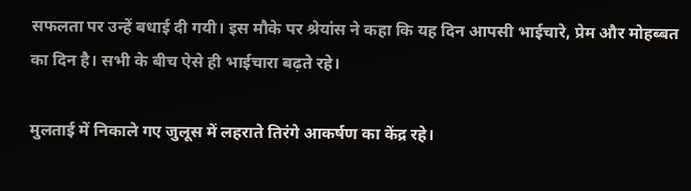सफलता पर उन्हें बधाई दी गयी। इस मौके पर श्रेयांस ने कहा कि यह दिन आपसी भाईचारे, प्रेम और मोहब्बत का दिन है। सभी के बीच ऐसे ही भाईचारा बढ़ते रहे।

मुलताई में निकाले गए जुलूस में लहराते तिरंगे आकर्षण का केंद्र रहे।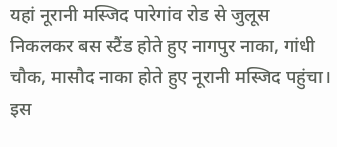यहां नूरानी मस्जिद पारेगांव रोड से जुलूस निकलकर बस स्टैंड होते हुए नागपुर नाका, गांधी चौक, मासौद नाका होते हुए नूरानी मस्जिद पहुंचा। इस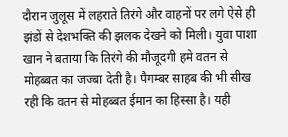दौरान जुलूस में लहराते तिरंगे और वाहनों पर लगे ऐसे ही झंडों से देशभक्ति की झलक देखने को मिली। युवा पाशा खान ने बताया कि तिरंगे की मौजूदगी हमे वतन से मोहब्बत का जज्बा देती है। पैगम्बर साहब की भी सीख रही कि वतन से मोहब्बत ईमान का हिस्सा है। यही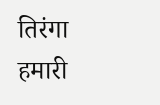तिरंगा हमारी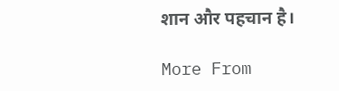शान और पहचान है।

More From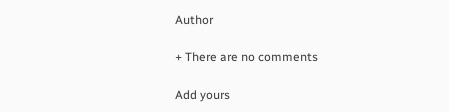Author

+ There are no comments

Add yours